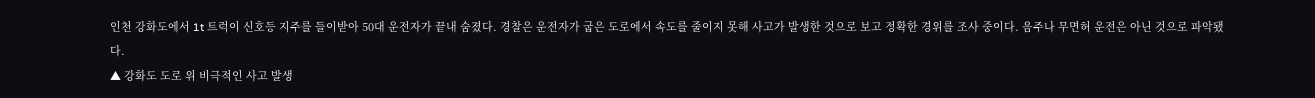인천 강화도에서 1t 트럭이 신호등 지주를 들이받아 50대 운전자가 끝내 숨졌다. 경찰은 운전자가 굽은 도로에서 속도를 줄이지 못해 사고가 발생한 것으로 보고 정확한 경위를 조사 중이다. 음주나 무면허 운전은 아닌 것으로 파악됐다.
▲ 강화도 도로 위 비극적인 사고 발생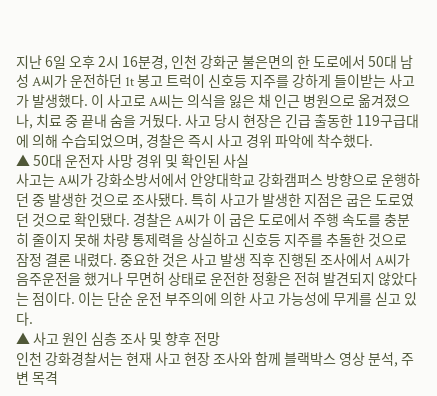지난 6일 오후 2시 16분경, 인천 강화군 불은면의 한 도로에서 50대 남성 A씨가 운전하던 1t 봉고 트럭이 신호등 지주를 강하게 들이받는 사고가 발생했다. 이 사고로 A씨는 의식을 잃은 채 인근 병원으로 옮겨졌으나, 치료 중 끝내 숨을 거뒀다. 사고 당시 현장은 긴급 출동한 119구급대에 의해 수습되었으며, 경찰은 즉시 사고 경위 파악에 착수했다.
▲ 50대 운전자 사망 경위 및 확인된 사실
사고는 A씨가 강화소방서에서 안양대학교 강화캠퍼스 방향으로 운행하던 중 발생한 것으로 조사됐다. 특히 사고가 발생한 지점은 굽은 도로였던 것으로 확인됐다. 경찰은 A씨가 이 굽은 도로에서 주행 속도를 충분히 줄이지 못해 차량 통제력을 상실하고 신호등 지주를 추돌한 것으로 잠정 결론 내렸다. 중요한 것은 사고 발생 직후 진행된 조사에서 A씨가 음주운전을 했거나 무면허 상태로 운전한 정황은 전혀 발견되지 않았다는 점이다. 이는 단순 운전 부주의에 의한 사고 가능성에 무게를 싣고 있다.
▲ 사고 원인 심층 조사 및 향후 전망
인천 강화경찰서는 현재 사고 현장 조사와 함께 블랙박스 영상 분석, 주변 목격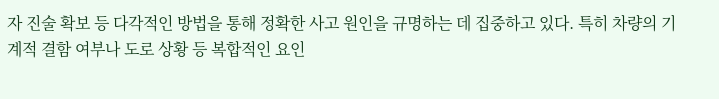자 진술 확보 등 다각적인 방법을 통해 정확한 사고 원인을 규명하는 데 집중하고 있다. 특히 차량의 기계적 결함 여부나 도로 상황 등 복합적인 요인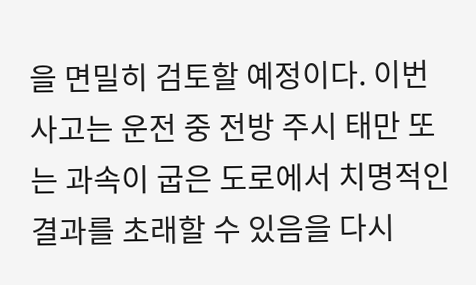을 면밀히 검토할 예정이다. 이번 사고는 운전 중 전방 주시 태만 또는 과속이 굽은 도로에서 치명적인 결과를 초래할 수 있음을 다시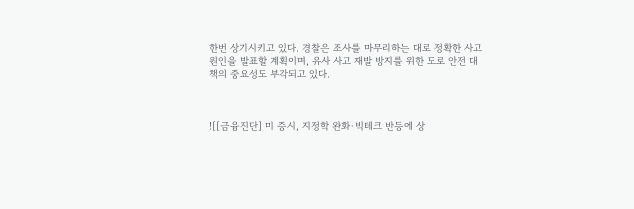한번 상기시키고 있다. 경찰은 조사를 마무리하는 대로 정확한 사고 원인을 발표할 계획이며, 유사 사고 재발 방지를 위한 도로 안전 대책의 중요성도 부각되고 있다.



![[금융진단] 미 증시, 지정학 완화·빅테크 반등에 상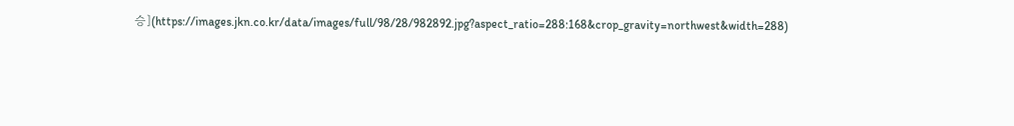승](https://images.jkn.co.kr/data/images/full/98/28/982892.jpg?aspect_ratio=288:168&crop_gravity=northwest&width=288)